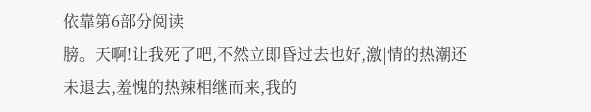依靠第6部分阅读
膀。天啊!让我死了吧,不然立即昏过去也好,激|情的热潮还未退去,羞愧的热辣相继而来,我的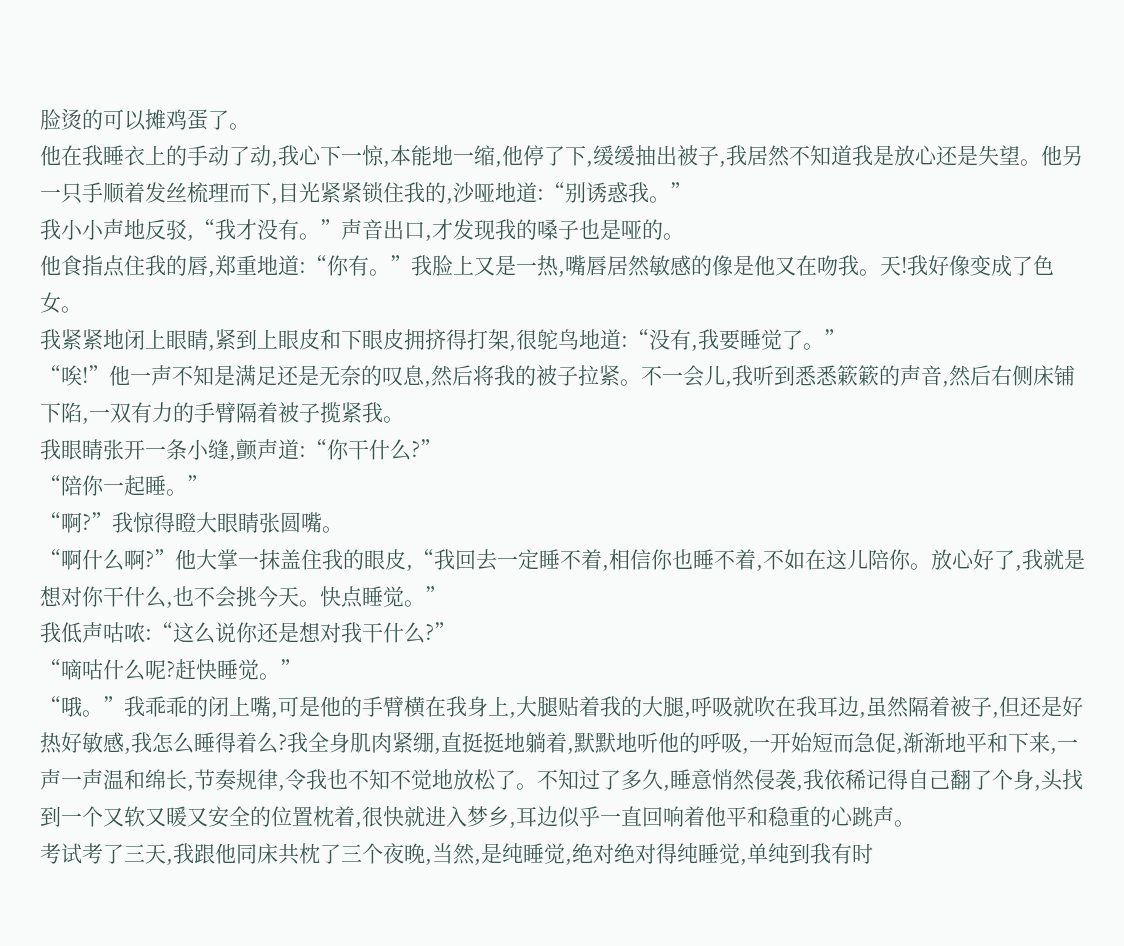脸烫的可以摊鸡蛋了。
他在我睡衣上的手动了动,我心下一惊,本能地一缩,他停了下,缓缓抽出被子,我居然不知道我是放心还是失望。他另一只手顺着发丝梳理而下,目光紧紧锁住我的,沙哑地道:“别诱惑我。”
我小小声地反驳,“我才没有。”声音出口,才发现我的嗓子也是哑的。
他食指点住我的唇,郑重地道:“你有。”我脸上又是一热,嘴唇居然敏感的像是他又在吻我。天!我好像变成了色女。
我紧紧地闭上眼睛,紧到上眼皮和下眼皮拥挤得打架,很鸵鸟地道:“没有,我要睡觉了。”
“唉!”他一声不知是满足还是无奈的叹息,然后将我的被子拉紧。不一会儿,我听到悉悉簌簌的声音,然后右侧床铺下陷,一双有力的手臂隔着被子揽紧我。
我眼睛张开一条小缝,颤声道:“你干什么?”
“陪你一起睡。”
“啊?”我惊得瞪大眼睛张圆嘴。
“啊什么啊?”他大掌一抹盖住我的眼皮,“我回去一定睡不着,相信你也睡不着,不如在这儿陪你。放心好了,我就是想对你干什么,也不会挑今天。快点睡觉。”
我低声咕哝:“这么说你还是想对我干什么?”
“嘀咕什么呢?赶快睡觉。”
“哦。”我乖乖的闭上嘴,可是他的手臂横在我身上,大腿贴着我的大腿,呼吸就吹在我耳边,虽然隔着被子,但还是好热好敏感,我怎么睡得着么?我全身肌肉紧绷,直挺挺地躺着,默默地听他的呼吸,一开始短而急促,渐渐地平和下来,一声一声温和绵长,节奏规律,令我也不知不觉地放松了。不知过了多久,睡意悄然侵袭,我依稀记得自己翻了个身,头找到一个又软又暖又安全的位置枕着,很快就进入梦乡,耳边似乎一直回响着他平和稳重的心跳声。
考试考了三天,我跟他同床共枕了三个夜晚,当然,是纯睡觉,绝对绝对得纯睡觉,单纯到我有时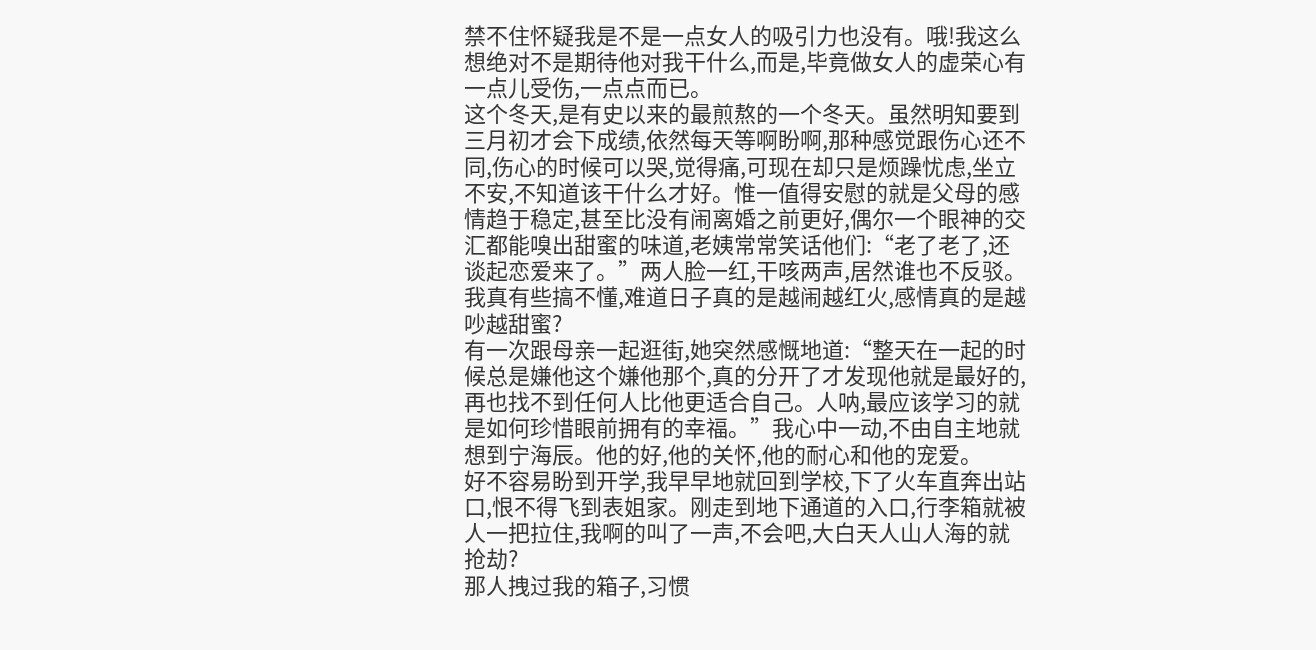禁不住怀疑我是不是一点女人的吸引力也没有。哦!我这么想绝对不是期待他对我干什么,而是,毕竟做女人的虚荣心有一点儿受伤,一点点而已。
这个冬天,是有史以来的最煎熬的一个冬天。虽然明知要到三月初才会下成绩,依然每天等啊盼啊,那种感觉跟伤心还不同,伤心的时候可以哭,觉得痛,可现在却只是烦躁忧虑,坐立不安,不知道该干什么才好。惟一值得安慰的就是父母的感情趋于稳定,甚至比没有闹离婚之前更好,偶尔一个眼神的交汇都能嗅出甜蜜的味道,老姨常常笑话他们:“老了老了,还谈起恋爱来了。”两人脸一红,干咳两声,居然谁也不反驳。我真有些搞不懂,难道日子真的是越闹越红火,感情真的是越吵越甜蜜?
有一次跟母亲一起逛街,她突然感慨地道:“整天在一起的时候总是嫌他这个嫌他那个,真的分开了才发现他就是最好的,再也找不到任何人比他更适合自己。人呐,最应该学习的就是如何珍惜眼前拥有的幸福。”我心中一动,不由自主地就想到宁海辰。他的好,他的关怀,他的耐心和他的宠爱。
好不容易盼到开学,我早早地就回到学校,下了火车直奔出站口,恨不得飞到表姐家。刚走到地下通道的入口,行李箱就被人一把拉住,我啊的叫了一声,不会吧,大白天人山人海的就抢劫?
那人拽过我的箱子,习惯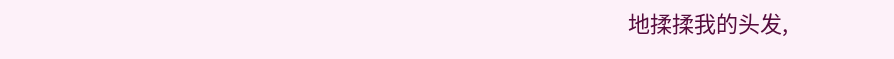地揉揉我的头发,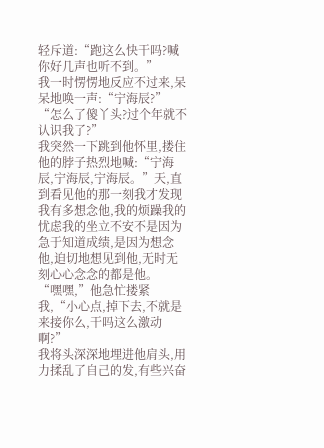轻斥道:“跑这么快干吗?喊你好几声也听不到。”
我一时愣愣地反应不过来,呆呆地唤一声:“宁海辰?”
“怎么了傻丫头?过个年就不认识我了?”
我突然一下跳到他怀里,搂住他的脖子热烈地喊:“宁海辰,宁海辰,宁海辰。”天,直到看见他的那一刻我才发现我有多想念他,我的烦躁我的忧虑我的坐立不安不是因为急于知道成绩,是因为想念他,迫切地想见到他,无时无刻心心念念的都是他。
“嘿嘿,”他急忙搂紧我,“小心点,掉下去,不就是来接你么,干吗这么激动啊?”
我将头深深地埋进他肩头,用力揉乱了自己的发,有些兴奋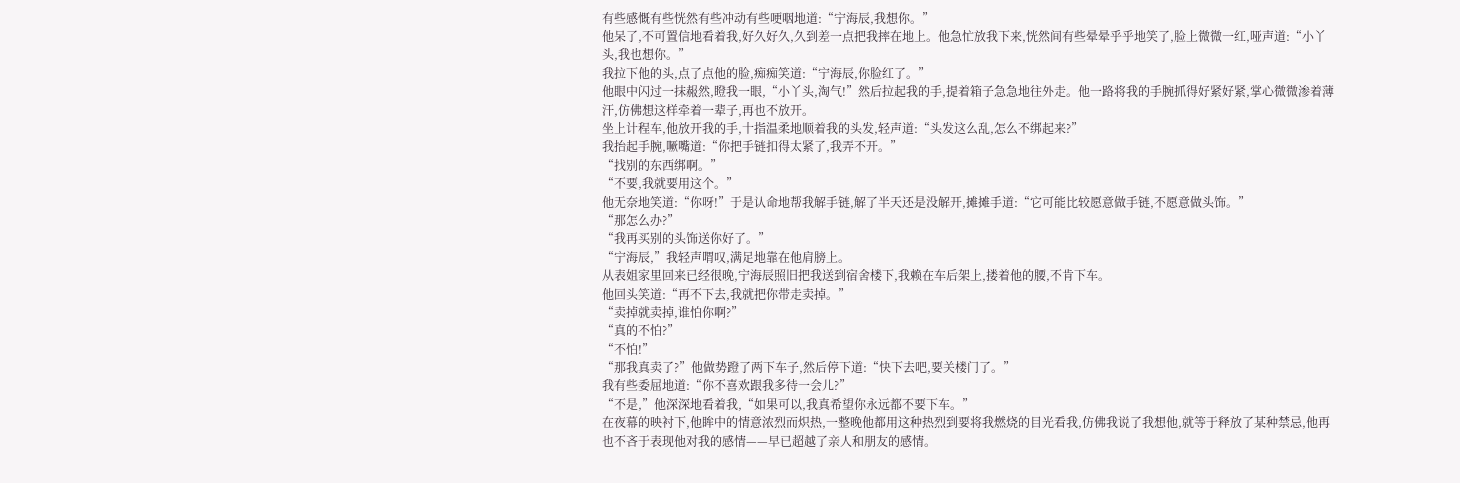有些感慨有些恍然有些冲动有些哽咽地道:“宁海辰,我想你。”
他呆了,不可置信地看着我,好久好久,久到差一点把我摔在地上。他急忙放我下来,恍然间有些晕晕乎乎地笑了,脸上微微一红,哑声道:“小丫头,我也想你。”
我拉下他的头,点了点他的脸,痴痴笑道:“宁海辰,你脸红了。”
他眼中闪过一抹赧然,瞪我一眼,“小丫头,淘气!”然后拉起我的手,提着箱子急急地往外走。他一路将我的手腕抓得好紧好紧,掌心微微渗着薄汗,仿佛想这样牵着一辈子,再也不放开。
坐上计程车,他放开我的手,十指温柔地顺着我的头发,轻声道:“头发这么乱,怎么不绑起来?”
我抬起手腕,噘嘴道:“你把手链扣得太紧了,我弄不开。”
“找别的东西绑啊。”
“不要,我就要用这个。”
他无奈地笑道:“你呀!”于是认命地帮我解手链,解了半天还是没解开,摊摊手道:“它可能比较愿意做手链,不愿意做头饰。”
“那怎么办?”
“我再买别的头饰送你好了。”
“宁海辰,”我轻声喟叹,满足地靠在他肩膀上。
从表姐家里回来已经很晚,宁海辰照旧把我送到宿舍楼下,我赖在车后架上,搂着他的腰,不肯下车。
他回头笑道:“再不下去,我就把你带走卖掉。”
“卖掉就卖掉,谁怕你啊?”
“真的不怕?”
“不怕!”
“那我真卖了?”他做势蹬了两下车子,然后停下道:“快下去吧,要关楼门了。”
我有些委屈地道:“你不喜欢跟我多待一会儿?”
“不是,”他深深地看着我,“如果可以,我真希望你永远都不要下车。”
在夜幕的映衬下,他眸中的情意浓烈而炽热,一整晚他都用这种热烈到要将我燃烧的目光看我,仿佛我说了我想他,就等于释放了某种禁忌,他再也不吝于表现他对我的感情——早已超越了亲人和朋友的感情。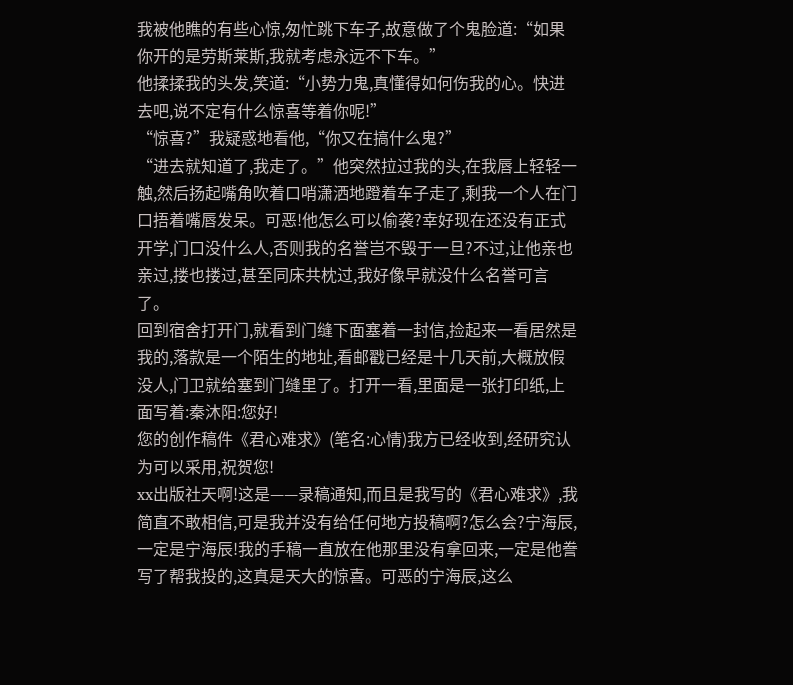我被他瞧的有些心惊,匆忙跳下车子,故意做了个鬼脸道:“如果你开的是劳斯莱斯,我就考虑永远不下车。”
他揉揉我的头发,笑道:“小势力鬼,真懂得如何伤我的心。快进去吧,说不定有什么惊喜等着你呢!”
“惊喜?”我疑惑地看他,“你又在搞什么鬼?”
“进去就知道了,我走了。”他突然拉过我的头,在我唇上轻轻一触,然后扬起嘴角吹着口哨潇洒地蹬着车子走了,剩我一个人在门口捂着嘴唇发呆。可恶!他怎么可以偷袭?幸好现在还没有正式开学,门口没什么人,否则我的名誉岂不毁于一旦?不过,让他亲也亲过,搂也搂过,甚至同床共枕过,我好像早就没什么名誉可言了。
回到宿舍打开门,就看到门缝下面塞着一封信,捡起来一看居然是我的,落款是一个陌生的地址,看邮戳已经是十几天前,大概放假没人,门卫就给塞到门缝里了。打开一看,里面是一张打印纸,上面写着:秦沐阳:您好!
您的创作稿件《君心难求》(笔名:心情)我方已经收到,经研究认为可以采用,祝贺您!
xx出版社天啊!这是——录稿通知,而且是我写的《君心难求》,我简直不敢相信,可是我并没有给任何地方投稿啊?怎么会?宁海辰,一定是宁海辰!我的手稿一直放在他那里没有拿回来,一定是他誊写了帮我投的,这真是天大的惊喜。可恶的宁海辰,这么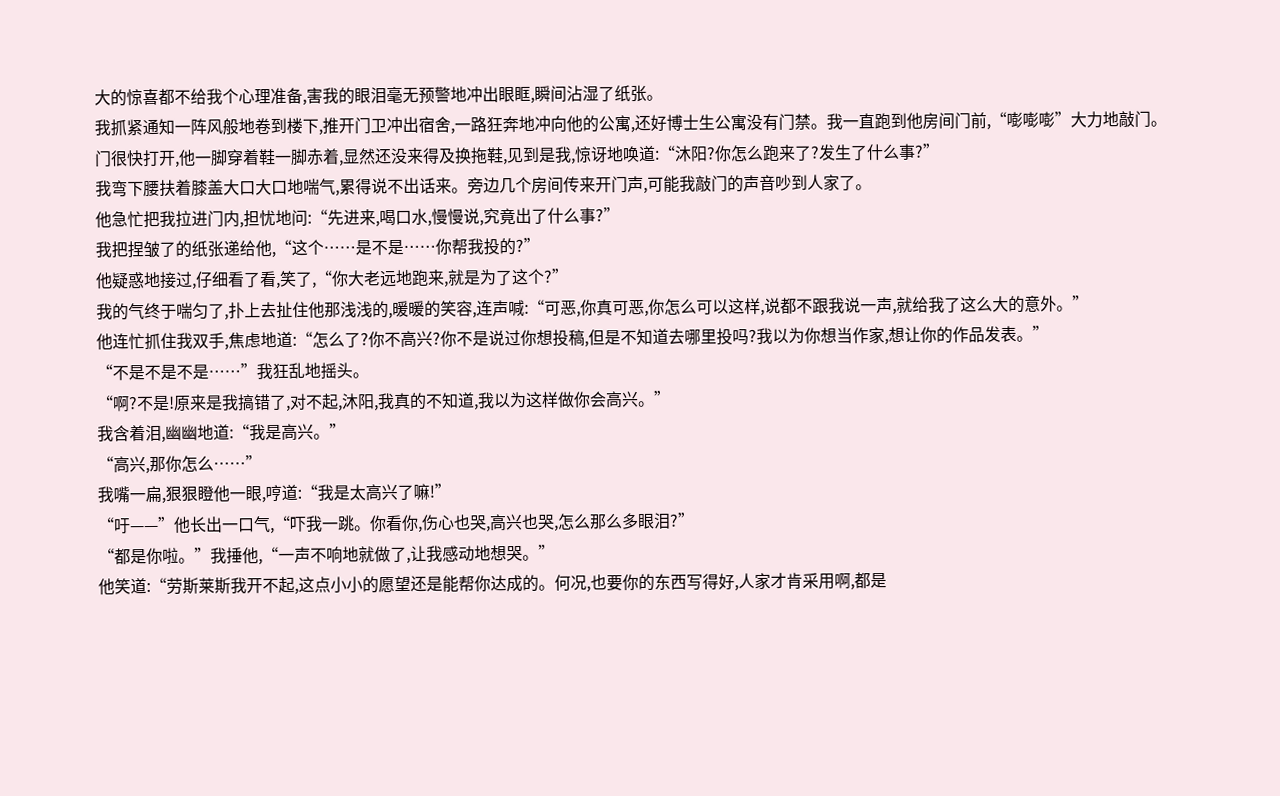大的惊喜都不给我个心理准备,害我的眼泪毫无预警地冲出眼眶,瞬间沾湿了纸张。
我抓紧通知一阵风般地卷到楼下,推开门卫冲出宿舍,一路狂奔地冲向他的公寓,还好博士生公寓没有门禁。我一直跑到他房间门前,“嘭嘭嘭”大力地敲门。
门很快打开,他一脚穿着鞋一脚赤着,显然还没来得及换拖鞋,见到是我,惊讶地唤道:“沐阳?你怎么跑来了?发生了什么事?”
我弯下腰扶着膝盖大口大口地喘气,累得说不出话来。旁边几个房间传来开门声,可能我敲门的声音吵到人家了。
他急忙把我拉进门内,担忧地问:“先进来,喝口水,慢慢说,究竟出了什么事?”
我把捏皱了的纸张递给他,“这个……是不是……你帮我投的?”
他疑惑地接过,仔细看了看,笑了,“你大老远地跑来,就是为了这个?”
我的气终于喘匀了,扑上去扯住他那浅浅的,暖暖的笑容,连声喊:“可恶,你真可恶,你怎么可以这样,说都不跟我说一声,就给我了这么大的意外。”
他连忙抓住我双手,焦虑地道:“怎么了?你不高兴?你不是说过你想投稿,但是不知道去哪里投吗?我以为你想当作家,想让你的作品发表。”
“不是不是不是……”我狂乱地摇头。
“啊?不是!原来是我搞错了,对不起,沐阳,我真的不知道,我以为这样做你会高兴。”
我含着泪,幽幽地道:“我是高兴。”
“高兴,那你怎么……”
我嘴一扁,狠狠瞪他一眼,哼道:“我是太高兴了嘛!”
“吁——”他长出一口气,“吓我一跳。你看你,伤心也哭,高兴也哭,怎么那么多眼泪?”
“都是你啦。”我捶他,“一声不响地就做了,让我感动地想哭。”
他笑道:“劳斯莱斯我开不起,这点小小的愿望还是能帮你达成的。何况,也要你的东西写得好,人家才肯采用啊,都是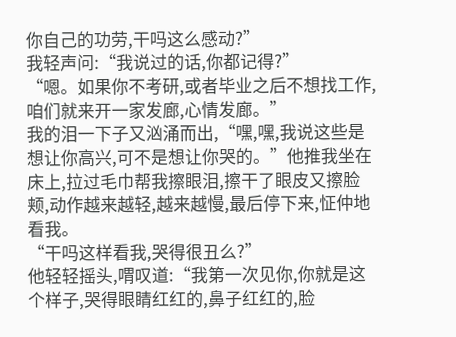你自己的功劳,干吗这么感动?”
我轻声问:“我说过的话,你都记得?”
“嗯。如果你不考研,或者毕业之后不想找工作,咱们就来开一家发廊,心情发廊。”
我的泪一下子又汹涌而出,“嘿,嘿,我说这些是想让你高兴,可不是想让你哭的。”他推我坐在床上,拉过毛巾帮我擦眼泪,擦干了眼皮又擦脸颊,动作越来越轻,越来越慢,最后停下来,怔仲地看我。
“干吗这样看我,哭得很丑么?”
他轻轻摇头,喟叹道:“我第一次见你,你就是这个样子,哭得眼睛红红的,鼻子红红的,脸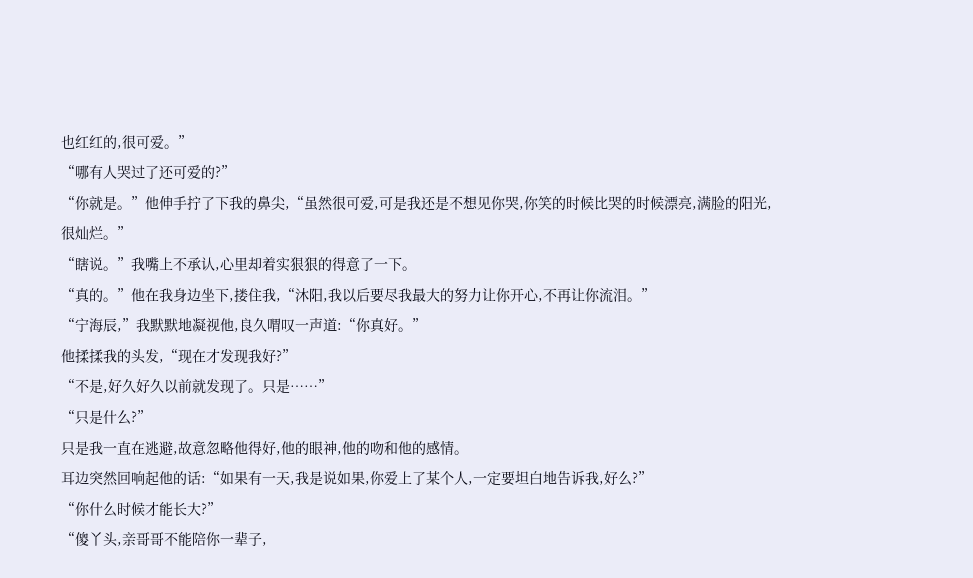也红红的,很可爱。”
“哪有人哭过了还可爱的?”
“你就是。”他伸手拧了下我的鼻尖,“虽然很可爱,可是我还是不想见你哭,你笑的时候比哭的时候漂亮,满脸的阳光,很灿烂。”
“瞎说。”我嘴上不承认,心里却着实狠狠的得意了一下。
“真的。”他在我身边坐下,搂住我,“沐阳,我以后要尽我最大的努力让你开心,不再让你流泪。”
“宁海辰,”我默默地凝视他,良久喟叹一声道:“你真好。”
他揉揉我的头发,“现在才发现我好?”
“不是,好久好久以前就发现了。只是……”
“只是什么?”
只是我一直在逃避,故意忽略他得好,他的眼神,他的吻和他的感情。
耳边突然回响起他的话:“如果有一天,我是说如果,你爱上了某个人,一定要坦白地告诉我,好么?”
“你什么时候才能长大?”
“傻丫头,亲哥哥不能陪你一辈子,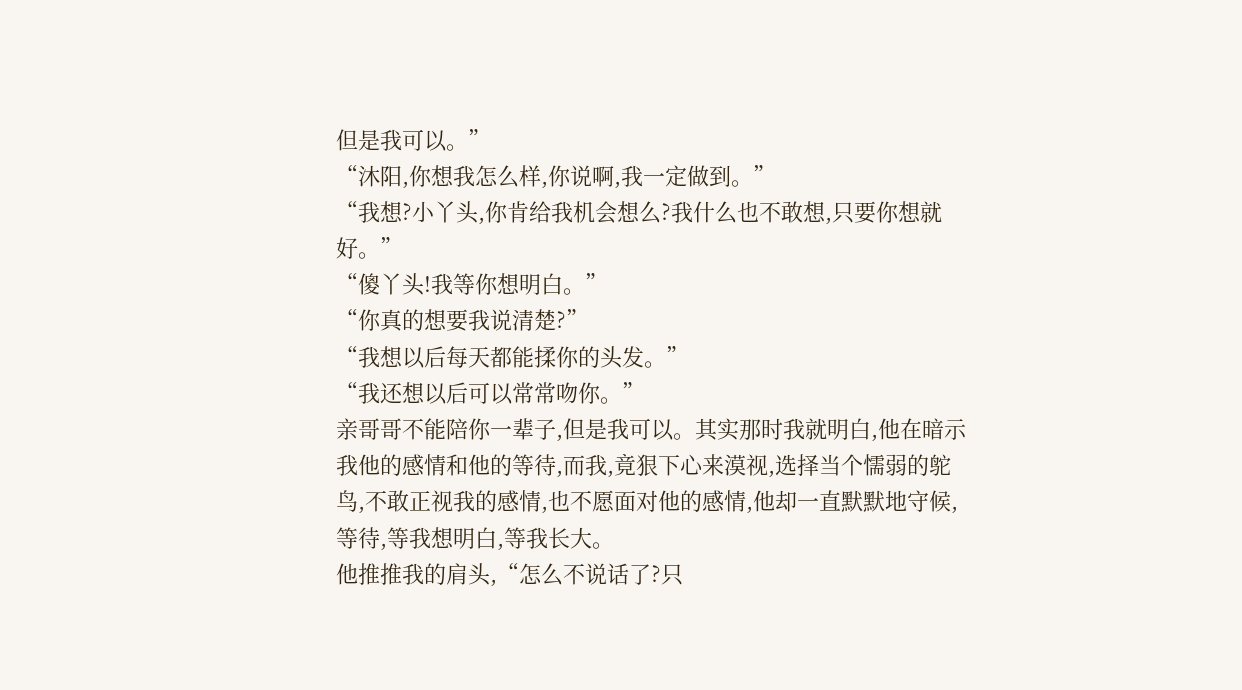但是我可以。”
“沐阳,你想我怎么样,你说啊,我一定做到。”
“我想?小丫头,你肯给我机会想么?我什么也不敢想,只要你想就好。”
“傻丫头!我等你想明白。”
“你真的想要我说清楚?”
“我想以后每天都能揉你的头发。”
“我还想以后可以常常吻你。”
亲哥哥不能陪你一辈子,但是我可以。其实那时我就明白,他在暗示我他的感情和他的等待,而我,竟狠下心来漠视,选择当个懦弱的鸵鸟,不敢正视我的感情,也不愿面对他的感情,他却一直默默地守候,等待,等我想明白,等我长大。
他推推我的肩头,“怎么不说话了?只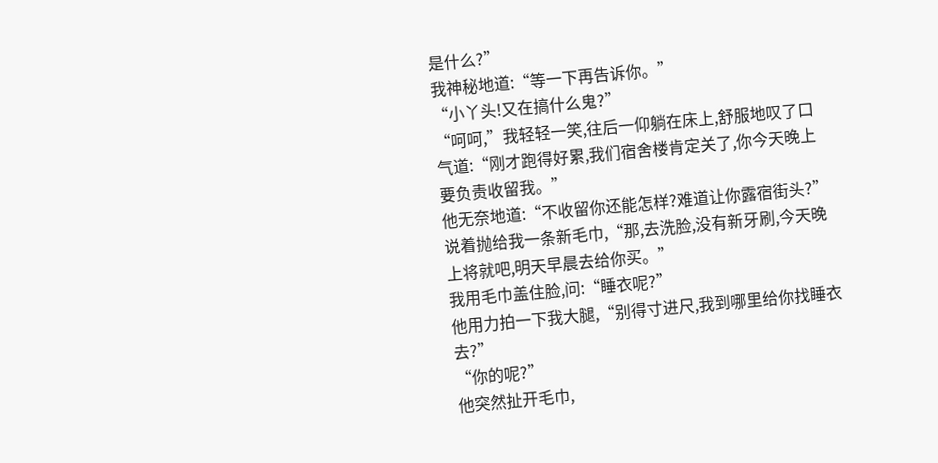是什么?”
我神秘地道:“等一下再告诉你。”
“小丫头!又在搞什么鬼?”
“呵呵,”我轻轻一笑,往后一仰躺在床上,舒服地叹了口气道:“刚才跑得好累,我们宿舍楼肯定关了,你今天晚上要负责收留我。”
他无奈地道:“不收留你还能怎样?难道让你露宿街头?”说着抛给我一条新毛巾,“那,去洗脸,没有新牙刷,今天晚上将就吧,明天早晨去给你买。”
我用毛巾盖住脸,问:“睡衣呢?”
他用力拍一下我大腿,“别得寸进尺,我到哪里给你找睡衣去?”
“你的呢?”
他突然扯开毛巾,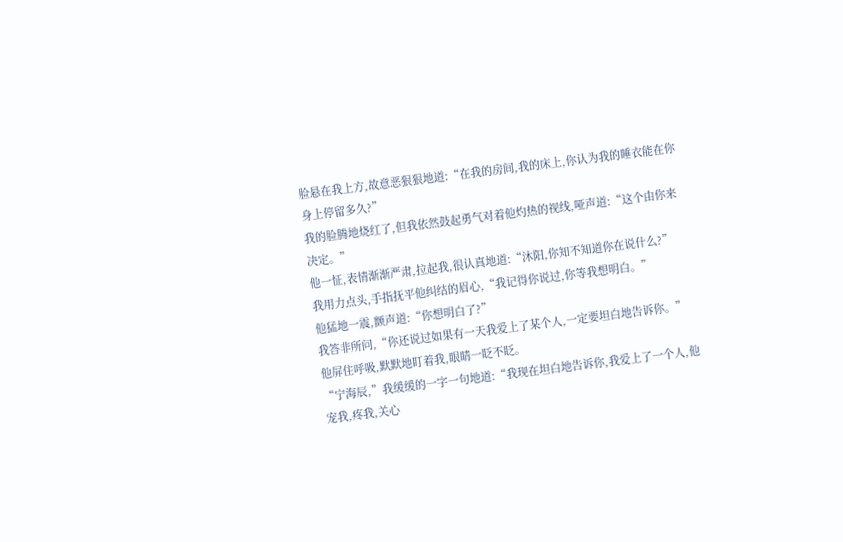脸悬在我上方,故意恶狠狠地道:“在我的房间,我的床上,你认为我的睡衣能在你身上停留多久?”
我的脸腾地烧红了,但我依然鼓起勇气对着他灼热的视线,哑声道:“这个由你来决定。”
他一怔,表情渐渐严肃,拉起我,很认真地道:“沐阳,你知不知道你在说什么?”
我用力点头,手指抚平他纠结的眉心,“我记得你说过,你等我想明白。”
他猛地一震,颤声道:“你想明白了?”
我答非所问,“你还说过如果有一天我爱上了某个人,一定要坦白地告诉你。”
他屏住呼吸,默默地盯着我,眼睛一眨不眨。
“宁海辰,”我缓缓的一字一句地道:“我现在坦白地告诉你,我爱上了一个人,他宠我,疼我,关心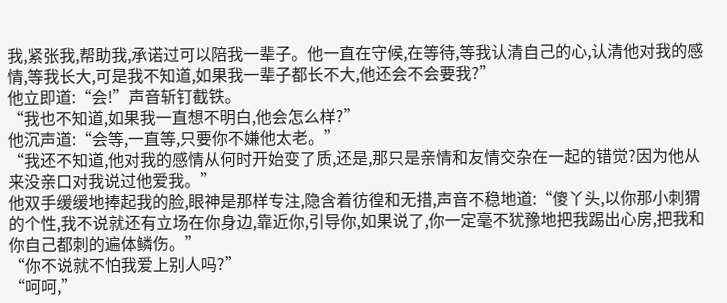我,紧张我,帮助我,承诺过可以陪我一辈子。他一直在守候,在等待,等我认清自己的心,认清他对我的感情,等我长大,可是我不知道,如果我一辈子都长不大,他还会不会要我?”
他立即道:“会!”声音斩钉截铁。
“我也不知道,如果我一直想不明白,他会怎么样?”
他沉声道:“会等,一直等,只要你不嫌他太老。”
“我还不知道,他对我的感情从何时开始变了质,还是,那只是亲情和友情交杂在一起的错觉?因为他从来没亲口对我说过他爱我。”
他双手缓缓地捧起我的脸,眼神是那样专注,隐含着彷徨和无措,声音不稳地道:“傻丫头,以你那小刺猬的个性,我不说就还有立场在你身边,靠近你,引导你,如果说了,你一定毫不犹豫地把我踢出心房,把我和你自己都刺的遍体鳞伤。”
“你不说就不怕我爱上别人吗?”
“呵呵,”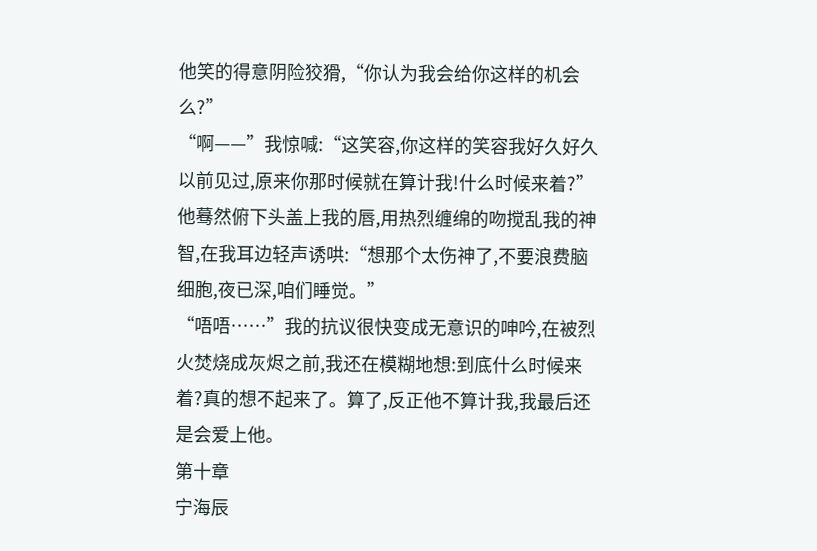他笑的得意阴险狡猾,“你认为我会给你这样的机会么?”
“啊——”我惊喊:“这笑容,你这样的笑容我好久好久以前见过,原来你那时候就在算计我!什么时候来着?”
他蓦然俯下头盖上我的唇,用热烈缠绵的吻搅乱我的神智,在我耳边轻声诱哄:“想那个太伤神了,不要浪费脑细胞,夜已深,咱们睡觉。”
“唔唔……”我的抗议很快变成无意识的呻吟,在被烈火焚烧成灰烬之前,我还在模糊地想:到底什么时候来着?真的想不起来了。算了,反正他不算计我,我最后还是会爱上他。
第十章
宁海辰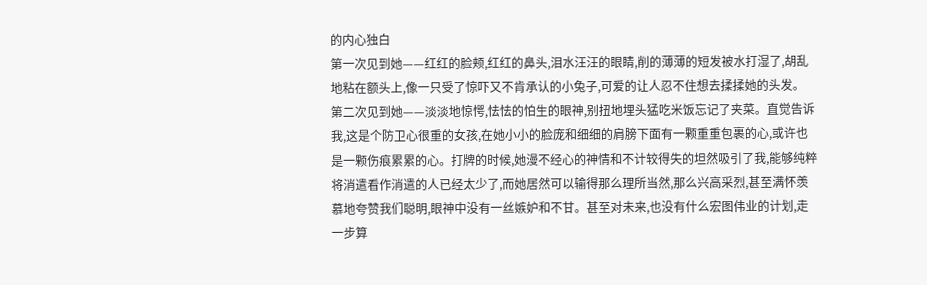的内心独白
第一次见到她——红红的脸颊,红红的鼻头,泪水汪汪的眼睛,削的薄薄的短发被水打湿了,胡乱地粘在额头上,像一只受了惊吓又不肯承认的小兔子,可爱的让人忍不住想去揉揉她的头发。
第二次见到她——淡淡地惊愕,怯怯的怕生的眼神,别扭地埋头猛吃米饭忘记了夹菜。直觉告诉我,这是个防卫心很重的女孩,在她小小的脸庞和细细的肩膀下面有一颗重重包裹的心,或许也是一颗伤痕累累的心。打牌的时候,她漫不经心的神情和不计较得失的坦然吸引了我,能够纯粹将消遣看作消遣的人已经太少了,而她居然可以输得那么理所当然,那么兴高采烈,甚至满怀羡慕地夸赞我们聪明,眼神中没有一丝嫉妒和不甘。甚至对未来,也没有什么宏图伟业的计划,走一步算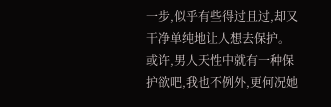一步,似乎有些得过且过,却又干净单纯地让人想去保护。或许,男人天性中就有一种保护欲吧,我也不例外,更何况她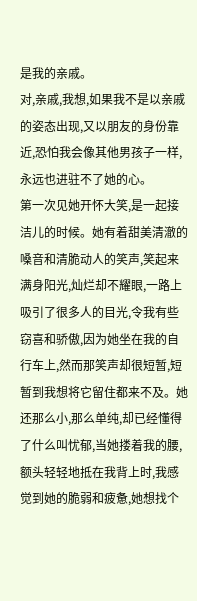是我的亲戚。
对,亲戚,我想,如果我不是以亲戚的姿态出现,又以朋友的身份靠近,恐怕我会像其他男孩子一样,永远也进驻不了她的心。
第一次见她开怀大笑,是一起接洁儿的时候。她有着甜美清澈的嗓音和清脆动人的笑声,笑起来满身阳光,灿烂却不耀眼,一路上吸引了很多人的目光,令我有些窃喜和骄傲,因为她坐在我的自行车上,然而那笑声却很短暂,短暂到我想将它留住都来不及。她还那么小,那么单纯,却已经懂得了什么叫忧郁,当她搂着我的腰,额头轻轻地抵在我背上时,我感觉到她的脆弱和疲惫,她想找个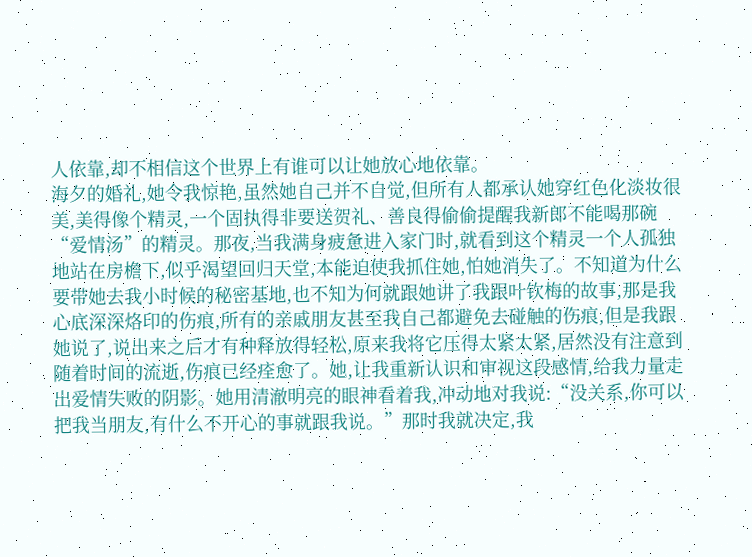人依靠,却不相信这个世界上有谁可以让她放心地依靠。
海夕的婚礼,她令我惊艳,虽然她自己并不自觉,但所有人都承认她穿红色化淡妆很美,美得像个精灵,一个固执得非要送贺礼、善良得偷偷提醒我新郎不能喝那碗“爱情汤”的精灵。那夜,当我满身疲惫进入家门时,就看到这个精灵一个人孤独地站在房檐下,似乎渴望回归天堂,本能迫使我抓住她,怕她消失了。不知道为什么要带她去我小时候的秘密基地,也不知为何就跟她讲了我跟叶钦梅的故事,那是我心底深深烙印的伤痕,所有的亲戚朋友甚至我自己都避免去碰触的伤痕,但是我跟她说了,说出来之后才有种释放得轻松,原来我将它压得太紧太紧,居然没有注意到随着时间的流逝,伤痕已经痊愈了。她,让我重新认识和审视这段感情,给我力量走出爱情失败的阴影。她用清澈明亮的眼神看着我,冲动地对我说:“没关系,你可以把我当朋友,有什么不开心的事就跟我说。”那时我就决定,我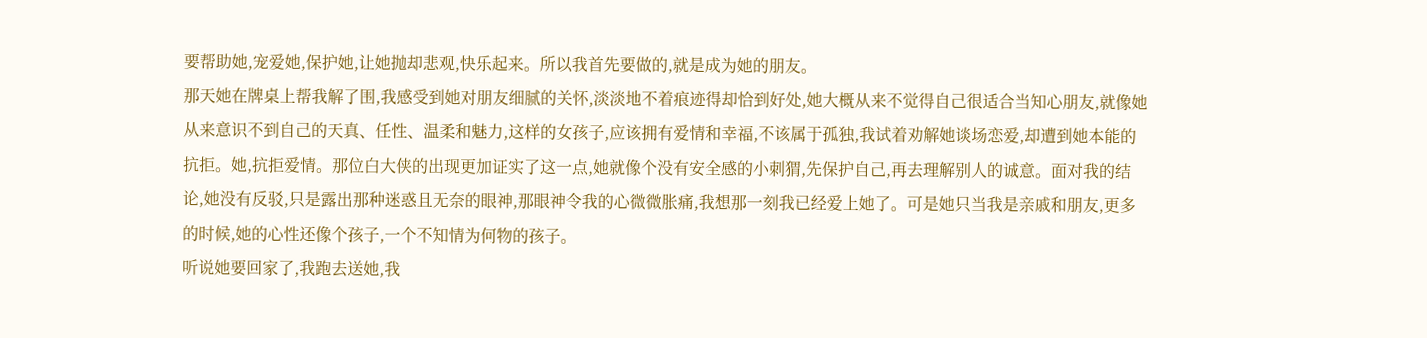要帮助她,宠爱她,保护她,让她抛却悲观,快乐起来。所以我首先要做的,就是成为她的朋友。
那天她在牌桌上帮我解了围,我感受到她对朋友细腻的关怀,淡淡地不着痕迹得却恰到好处,她大概从来不觉得自己很适合当知心朋友,就像她从来意识不到自己的天真、任性、温柔和魅力,这样的女孩子,应该拥有爱情和幸福,不该属于孤独,我试着劝解她谈场恋爱,却遭到她本能的抗拒。她,抗拒爱情。那位白大侠的出现更加证实了这一点,她就像个没有安全感的小刺猬,先保护自己,再去理解别人的诚意。面对我的结论,她没有反驳,只是露出那种迷惑且无奈的眼神,那眼神令我的心微微胀痛,我想那一刻我已经爱上她了。可是她只当我是亲戚和朋友,更多的时候,她的心性还像个孩子,一个不知情为何物的孩子。
听说她要回家了,我跑去送她,我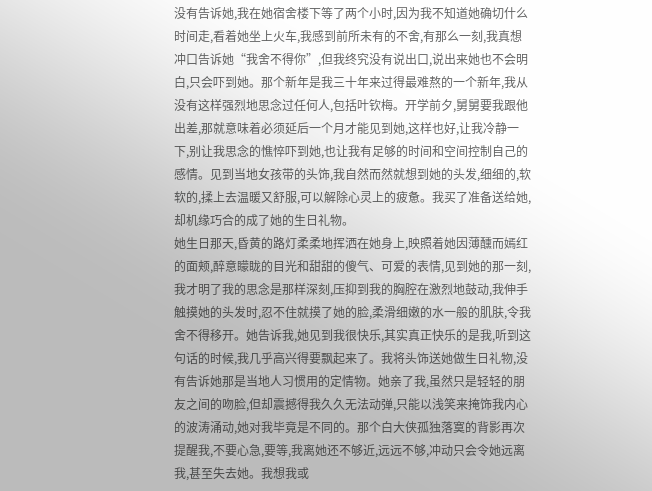没有告诉她,我在她宿舍楼下等了两个小时,因为我不知道她确切什么时间走,看着她坐上火车,我感到前所未有的不舍,有那么一刻,我真想冲口告诉她“我舍不得你”,但我终究没有说出口,说出来她也不会明白,只会吓到她。那个新年是我三十年来过得最难熬的一个新年,我从没有这样强烈地思念过任何人,包括叶钦梅。开学前夕,舅舅要我跟他出差,那就意味着必须延后一个月才能见到她,这样也好,让我冷静一下,别让我思念的憔悴吓到她,也让我有足够的时间和空间控制自己的感情。见到当地女孩带的头饰,我自然而然就想到她的头发,细细的,软软的,揉上去温暖又舒服,可以解除心灵上的疲惫。我买了准备送给她,却机缘巧合的成了她的生日礼物。
她生日那天,昏黄的路灯柔柔地挥洒在她身上,映照着她因薄醺而嫣红的面颊,醉意矇眬的目光和甜甜的傻气、可爱的表情,见到她的那一刻,我才明了我的思念是那样深刻,压抑到我的胸腔在激烈地鼓动,我伸手触摸她的头发时,忍不住就摸了她的脸,柔滑细嫩的水一般的肌肤,令我舍不得移开。她告诉我,她见到我很快乐,其实真正快乐的是我,听到这句话的时候,我几乎高兴得要飘起来了。我将头饰送她做生日礼物,没有告诉她那是当地人习惯用的定情物。她亲了我,虽然只是轻轻的朋友之间的吻脸,但却震撼得我久久无法动弹,只能以浅笑来掩饰我内心的波涛涌动,她对我毕竟是不同的。那个白大侠孤独落寞的背影再次提醒我,不要心急,要等,我离她还不够近,远远不够,冲动只会令她远离我,甚至失去她。我想我或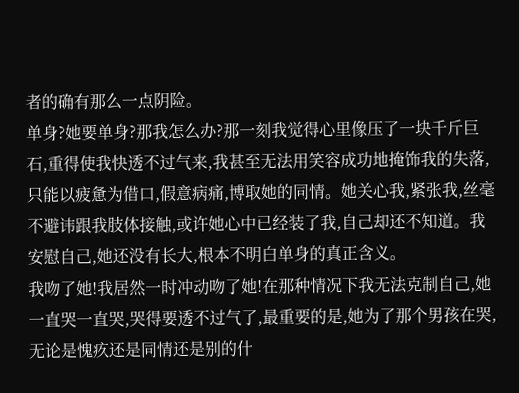者的确有那么一点阴险。
单身?她要单身?那我怎么办?那一刻我觉得心里像压了一块千斤巨石,重得使我快透不过气来,我甚至无法用笑容成功地掩饰我的失落,只能以疲惫为借口,假意病痛,博取她的同情。她关心我,紧张我,丝毫不避讳跟我肢体接触,或许她心中已经装了我,自己却还不知道。我安慰自己,她还没有长大,根本不明白单身的真正含义。
我吻了她!我居然一时冲动吻了她!在那种情况下我无法克制自己,她一直哭一直哭,哭得要透不过气了,最重要的是,她为了那个男孩在哭,无论是愧疚还是同情还是别的什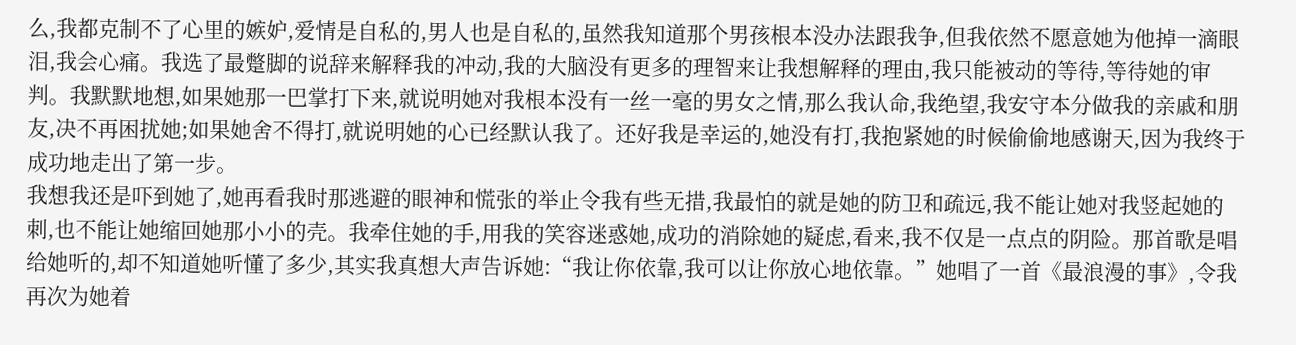么,我都克制不了心里的嫉妒,爱情是自私的,男人也是自私的,虽然我知道那个男孩根本没办法跟我争,但我依然不愿意她为他掉一滴眼泪,我会心痛。我选了最蹩脚的说辞来解释我的冲动,我的大脑没有更多的理智来让我想解释的理由,我只能被动的等待,等待她的审判。我默默地想,如果她那一巴掌打下来,就说明她对我根本没有一丝一毫的男女之情,那么我认命,我绝望,我安守本分做我的亲戚和朋友,决不再困扰她;如果她舍不得打,就说明她的心已经默认我了。还好我是幸运的,她没有打,我抱紧她的时候偷偷地感谢天,因为我终于成功地走出了第一步。
我想我还是吓到她了,她再看我时那逃避的眼神和慌张的举止令我有些无措,我最怕的就是她的防卫和疏远,我不能让她对我竖起她的刺,也不能让她缩回她那小小的壳。我牵住她的手,用我的笑容迷惑她,成功的消除她的疑虑,看来,我不仅是一点点的阴险。那首歌是唱给她听的,却不知道她听懂了多少,其实我真想大声告诉她:“我让你依靠,我可以让你放心地依靠。”她唱了一首《最浪漫的事》,令我再次为她着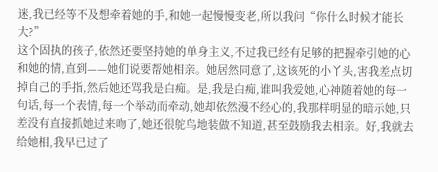迷,我已经等不及想牵着她的手,和她一起慢慢变老,所以我问“你什么时候才能长大?”
这个固执的孩子,依然还要坚持她的单身主义,不过我已经有足够的把握牵引她的心和她的情,直到——她们说要帮她相亲。她居然同意了,这该死的小丫头,害我差点切掉自己的手指,然后她还骂我是白痴。是,我是白痴,谁叫我爱她,心神随着她的每一句话,每一个表情,每一个举动而牵动,她却依然漫不经心的,我那样明显的暗示她,只差没有直接抓她过来吻了,她还很鸵鸟地装做不知道,甚至鼓励我去相亲。好,我就去给她相,我早已过了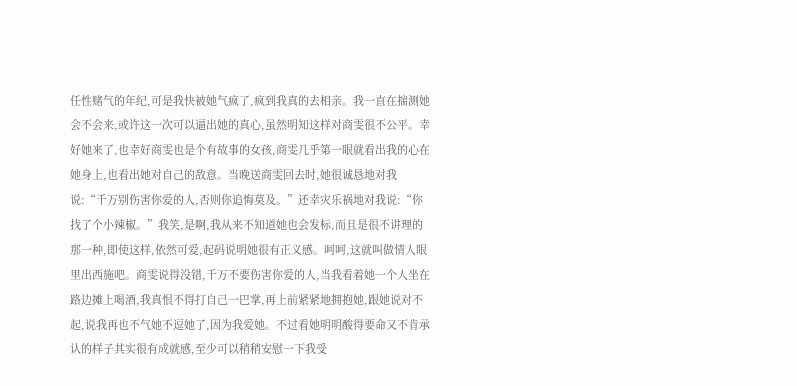任性赌气的年纪,可是我快被她气疯了,疯到我真的去相亲。我一直在揣测她会不会来,或许这一次可以逼出她的真心,虽然明知这样对商雯很不公平。幸好她来了,也幸好商雯也是个有故事的女孩,商雯几乎第一眼就看出我的心在她身上,也看出她对自己的敌意。当晚送商雯回去时,她很诚恳地对我说:“千万别伤害你爱的人,否则你追悔莫及。”还幸灾乐祸地对我说:“你找了个小辣椒。”我笑,是啊,我从来不知道她也会发标,而且是很不讲理的那一种,即使这样,依然可爱,起码说明她很有正义感。呵呵,这就叫做情人眼里出西施吧。商雯说得没错,千万不要伤害你爱的人,当我看着她一个人坐在路边摊上喝酒,我真恨不得打自己一巴掌,再上前紧紧地拥抱她,跟她说对不起,说我再也不气她不逗她了,因为我爱她。不过看她明明酸得要命又不肯承认的样子其实很有成就感,至少可以稍稍安慰一下我受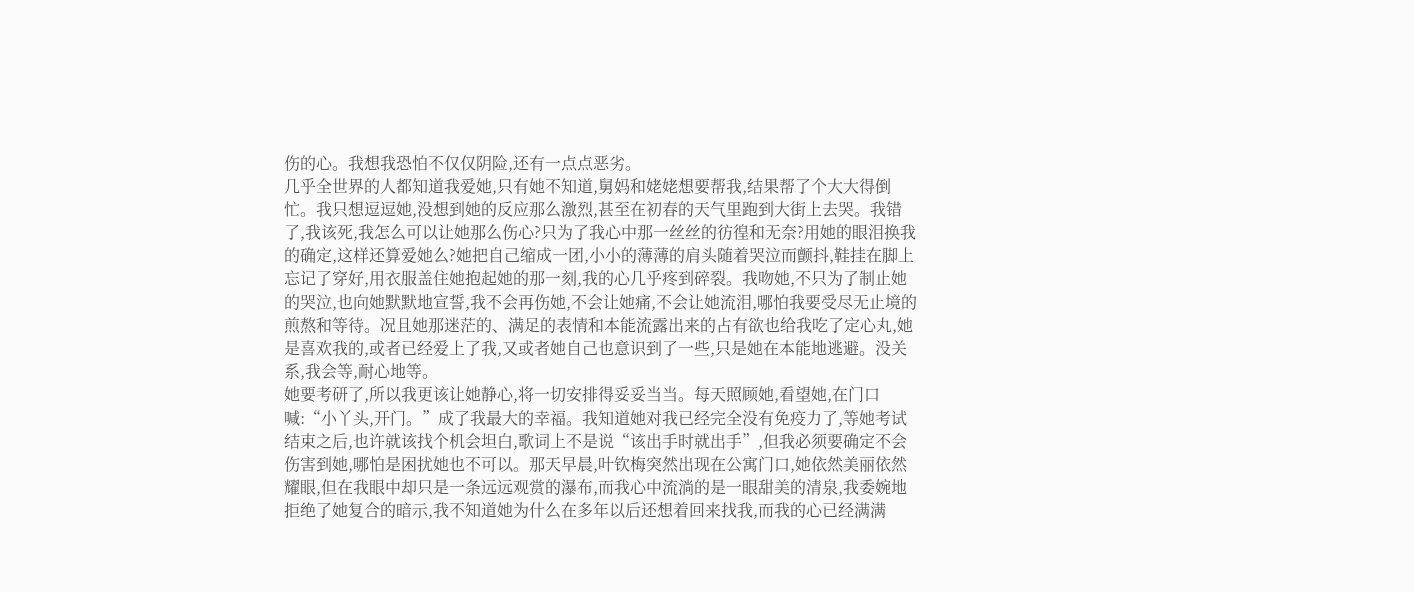伤的心。我想我恐怕不仅仅阴险,还有一点点恶劣。
几乎全世界的人都知道我爱她,只有她不知道,舅妈和姥姥想要帮我,结果帮了个大大得倒忙。我只想逗逗她,没想到她的反应那么激烈,甚至在初春的天气里跑到大街上去哭。我错了,我该死,我怎么可以让她那么伤心?只为了我心中那一丝丝的彷徨和无奈?用她的眼泪换我的确定,这样还算爱她么?她把自己缩成一团,小小的薄薄的肩头随着哭泣而颤抖,鞋挂在脚上忘记了穿好,用衣服盖住她抱起她的那一刻,我的心几乎疼到碎裂。我吻她,不只为了制止她的哭泣,也向她默默地宣誓,我不会再伤她,不会让她痛,不会让她流泪,哪怕我要受尽无止境的煎熬和等待。况且她那迷茫的、满足的表情和本能流露出来的占有欲也给我吃了定心丸,她是喜欢我的,或者已经爱上了我,又或者她自己也意识到了一些,只是她在本能地逃避。没关系,我会等,耐心地等。
她要考研了,所以我更该让她静心,将一切安排得妥妥当当。每天照顾她,看望她,在门口喊:“小丫头,开门。”成了我最大的幸福。我知道她对我已经完全没有免疫力了,等她考试结束之后,也许就该找个机会坦白,歌词上不是说“该出手时就出手”,但我必须要确定不会伤害到她,哪怕是困扰她也不可以。那天早晨,叶钦梅突然出现在公寓门口,她依然美丽依然耀眼,但在我眼中却只是一条远远观赏的瀑布,而我心中流淌的是一眼甜美的清泉,我委婉地拒绝了她复合的暗示,我不知道她为什么在多年以后还想着回来找我,而我的心已经满满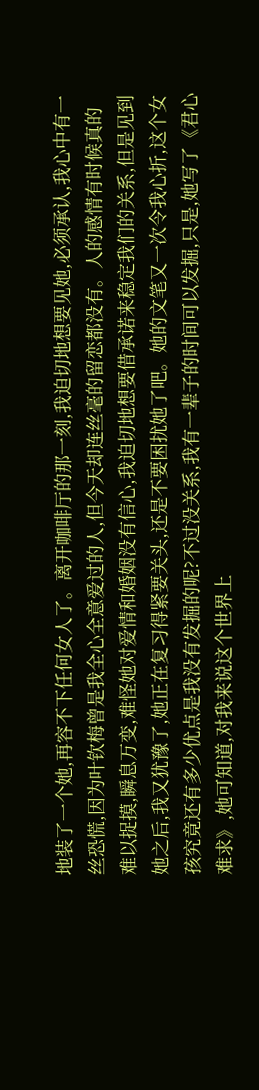地装了一个她,再容不下任何女人了。离开咖啡厅的那一刻,我迫切地想要见她,必须承认,我心中有一丝恐慌,因为叶钦梅曾是我全心全意爱过的人,但今天却连丝毫的留恋都没有。人的感情有时候真的难以捉摸,瞬息万变,难怪她对爱情和婚姻没有信心,我迫切地想要借承诺来稳定我们的关系,但是见到她之后,我又犹豫了,她正在复习得紧要关头,还是不要困扰她了吧。她的文笔又一次令我心折,这个女孩究竟还有多少优点是我没有发掘的呢?不过没关系,我有一辈子的时间可以发掘,只是,她写了《君心难求》,她可知道,对我来说这个世界上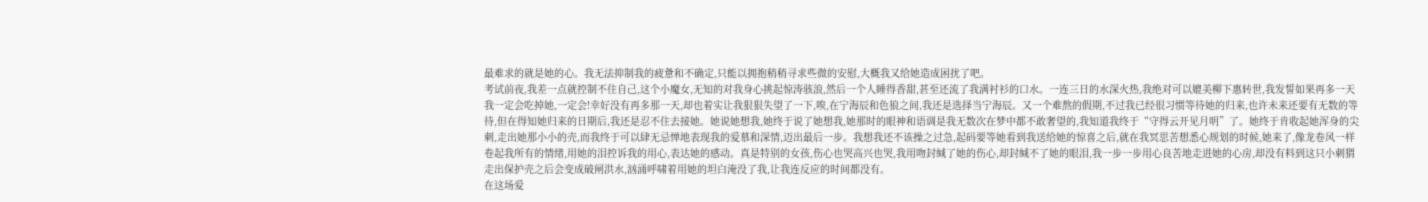最难求的就是她的心。我无法抑制我的疲惫和不确定,只能以拥抱稍稍寻求些微的安慰,大概我又给她造成困扰了吧。
考试前夜,我差一点就控制不住自己,这个小魔女,无知的对我身心挑起惊涛骇浪,然后一个人睡得香甜,甚至还流了我满衬衫的口水。一连三日的水深火热,我绝对可以媲美柳下惠转世,我发誓如果再多一天我一定会吃掉她,一定会!幸好没有再多那一天,却也着实让我狠狠失望了一下,唉,在宁海辰和色狼之间,我还是选择当宁海辰。又一个难熬的假期,不过我已经很习惯等待她的归来,也许未来还要有无数的等待,但在得知她归来的日期后,我还是忍不住去接她。她说她想我,她终于说了她想我,她那时的眼神和语调是我无数次在梦中都不敢奢望的,我知道我终于“守得云开见月明”了。她终于肯收起她浑身的尖刺,走出她那小小的壳,而我终于可以肆无忌惮地表现我的爱慕和深情,迈出最后一步。我想我还不该操之过急,起码要等她看到我送给她的惊喜之后,就在我冥思苦想悉心规划的时候,她来了,像龙卷风一样卷起我所有的情绪,用她的泪控诉我的用心,表达她的感动。真是特别的女孩,伤心也哭高兴也哭,我用吻封缄了她的伤心,却封缄不了她的眼泪,我一步一步用心良苦地走进她的心房,却没有料到这只小刺猬走出保护壳之后会变成破闸洪水,汹涌呼啸着用她的坦白淹没了我,让我连反应的时间都没有。
在这场爱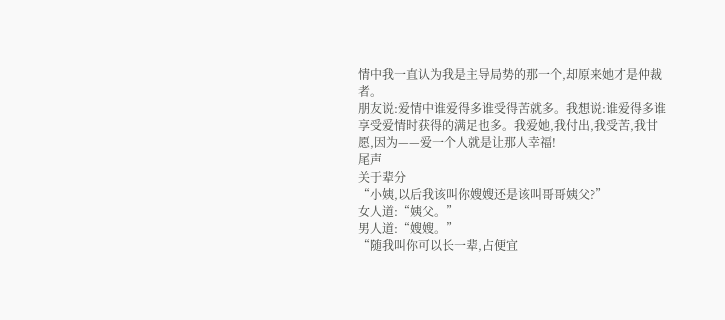情中我一直认为我是主导局势的那一个,却原来她才是仲裁者。
朋友说:爱情中谁爱得多谁受得苦就多。我想说:谁爱得多谁享受爱情时获得的满足也多。我爱她,我付出,我受苦,我甘愿,因为——爱一个人就是让那人幸福!
尾声
关于辈分
“小姨,以后我该叫你嫂嫂还是该叫哥哥姨父?”
女人道:“姨父。”
男人道:“嫂嫂。”
“随我叫你可以长一辈,占便宜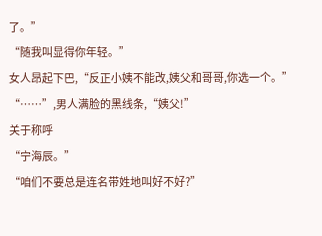了。”
“随我叫显得你年轻。”
女人昂起下巴,“反正小姨不能改,姨父和哥哥,你选一个。”
“……”,男人满脸的黑线条,“姨父!”
关于称呼
“宁海辰。”
“咱们不要总是连名带姓地叫好不好?”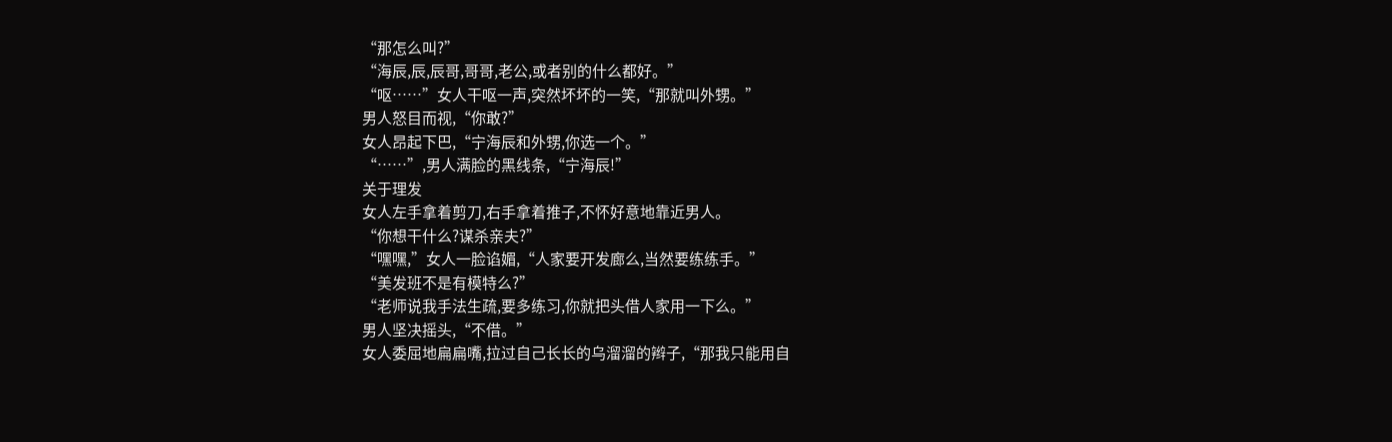“那怎么叫?”
“海辰,辰,辰哥,哥哥,老公,或者别的什么都好。”
“呕……”女人干呕一声,突然坏坏的一笑,“那就叫外甥。”
男人怒目而视,“你敢?”
女人昂起下巴,“宁海辰和外甥,你选一个。”
“……”,男人满脸的黑线条,“宁海辰!”
关于理发
女人左手拿着剪刀,右手拿着推子,不怀好意地靠近男人。
“你想干什么?谋杀亲夫?”
“嘿嘿,”女人一脸谄媚,“人家要开发廊么,当然要练练手。”
“美发班不是有模特么?”
“老师说我手法生疏,要多练习,你就把头借人家用一下么。”
男人坚决摇头,“不借。”
女人委屈地扁扁嘴,拉过自己长长的乌溜溜的辫子,“那我只能用自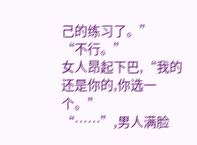己的练习了。”
“不行。”
女人昂起下巴,“我的还是你的,你选一个。”
“……”,男人满脸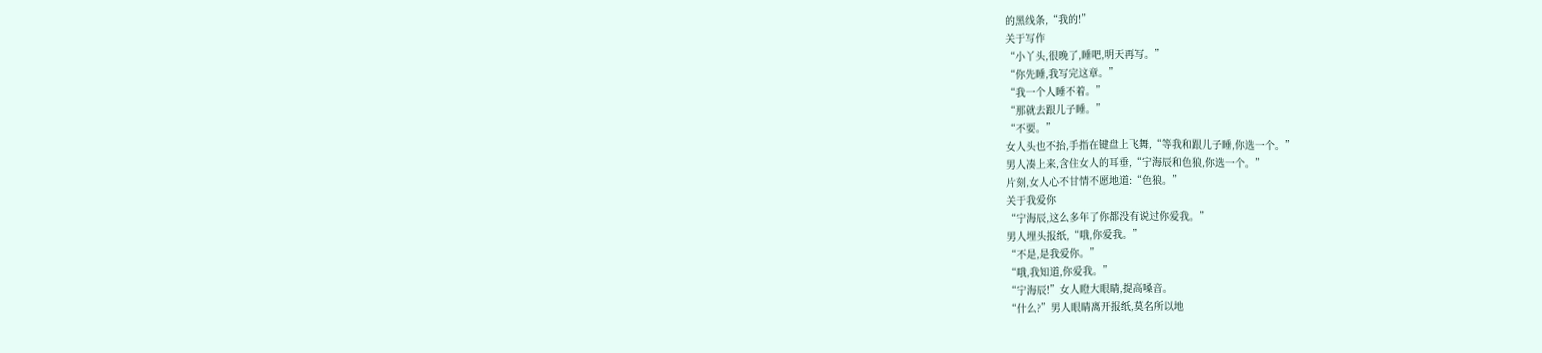的黑线条,“我的!”
关于写作
“小丫头,很晚了,睡吧,明天再写。”
“你先睡,我写完这章。”
“我一个人睡不着。”
“那就去跟儿子睡。”
“不要。”
女人头也不抬,手指在键盘上飞舞,“等我和跟儿子睡,你选一个。”
男人凑上来,含住女人的耳垂,“宁海辰和色狼,你选一个。”
片刻,女人心不甘情不愿地道:“色狼。”
关于我爱你
“宁海辰,这么多年了你都没有说过你爱我。”
男人埋头报纸,“哦,你爱我。”
“不是,是我爱你。”
“哦,我知道,你爱我。”
“宁海辰!”女人瞪大眼睛,提高嗓音。
“什么?”男人眼睛离开报纸,莫名所以地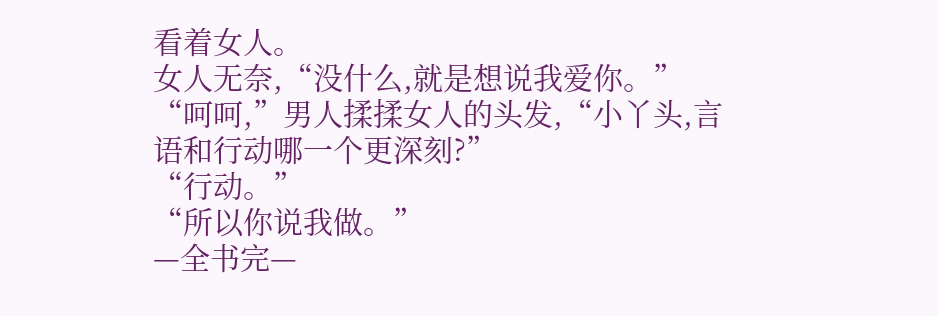看着女人。
女人无奈,“没什么,就是想说我爱你。”
“呵呵,”男人揉揉女人的头发,“小丫头,言语和行动哪一个更深刻?”
“行动。”
“所以你说我做。”
—全书完—